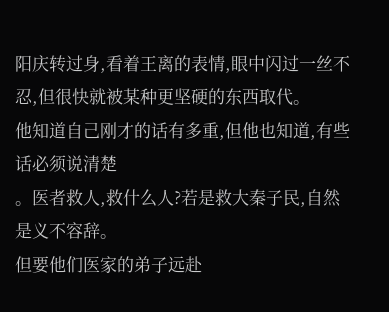阳庆转过身,看着王离的表情,眼中闪过一丝不忍,但很快就被某种更坚硬的东西取代。
他知道自己刚才的话有多重,但他也知道,有些话必须说清楚
。医者救人,救什么人?若是救大秦子民,自然是义不容辞。
但要他们医家的弟子远赴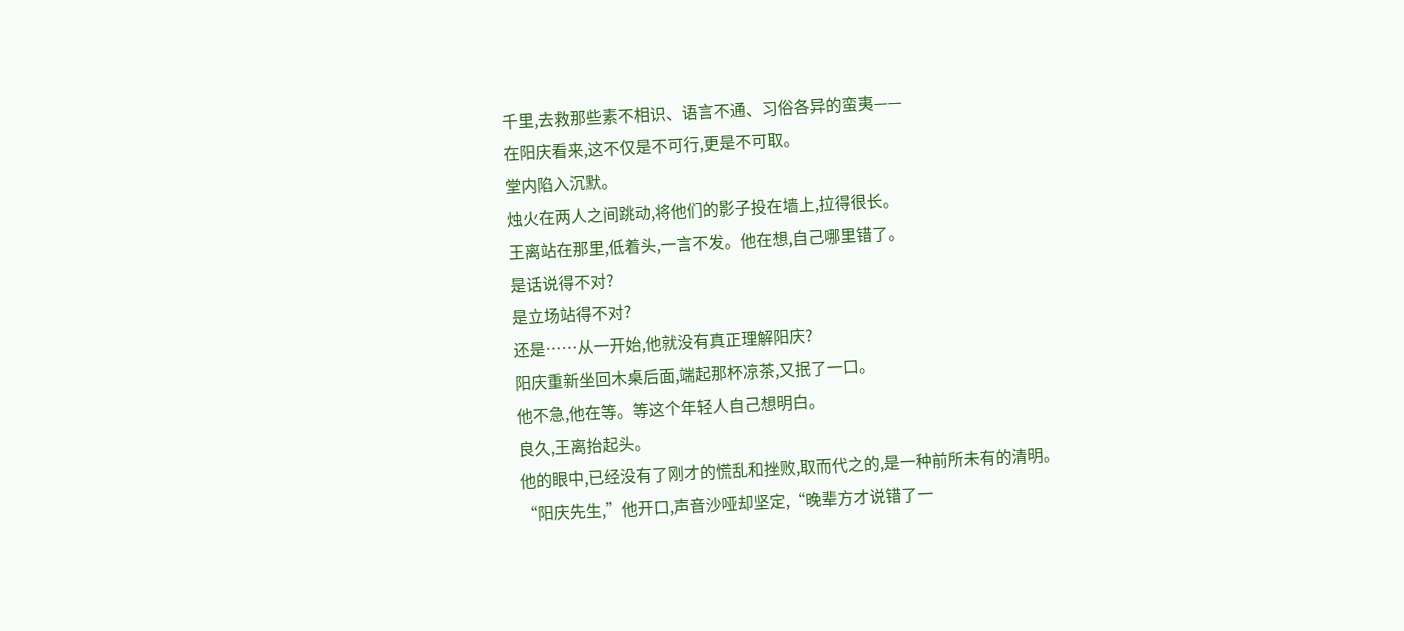千里,去救那些素不相识、语言不通、习俗各异的蛮夷——
在阳庆看来,这不仅是不可行,更是不可取。
堂内陷入沉默。
烛火在两人之间跳动,将他们的影子投在墙上,拉得很长。
王离站在那里,低着头,一言不发。他在想,自己哪里错了。
是话说得不对?
是立场站得不对?
还是……从一开始,他就没有真正理解阳庆?
阳庆重新坐回木桌后面,端起那杯凉茶,又抿了一口。
他不急,他在等。等这个年轻人自己想明白。
良久,王离抬起头。
他的眼中,已经没有了刚才的慌乱和挫败,取而代之的,是一种前所未有的清明。
“阳庆先生,”他开口,声音沙哑却坚定,“晚辈方才说错了一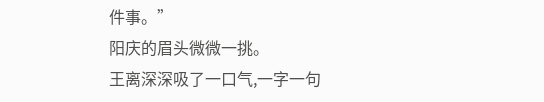件事。”
阳庆的眉头微微一挑。
王离深深吸了一口气,一字一句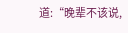道:“晚辈不该说,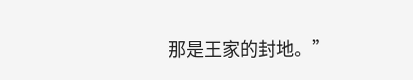那是王家的封地。”